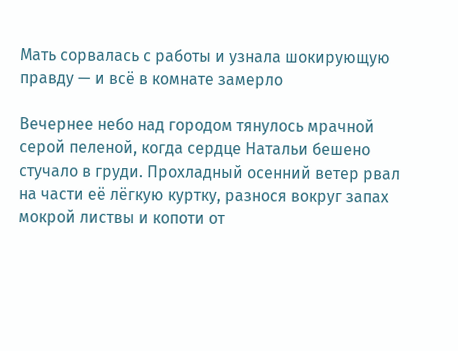Мать сорвалась с работы и узнала шокирующую правду — и всё в комнате замерло

Вечернее небо над городом тянулось мрачной серой пеленой, когда сердце Натальи бешено стучало в груди. Прохладный осенний ветер рвал на части её лёгкую куртку, разнося вокруг запах мокрой листвы и копоти от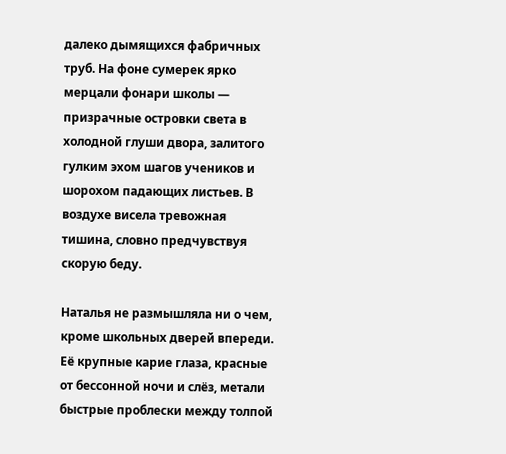далеко дымящихся фабричных труб. На фоне сумерек ярко мерцали фонари школы — призрачные островки света в холодной глуши двора, залитого гулким эхом шагов учеников и шорохом падающих листьев. В воздухе висела тревожная тишина, словно предчувствуя скорую беду.

Наталья не размышляла ни о чем, кроме школьных дверей впереди. Её крупные карие глаза, красные от бессонной ночи и слёз, метали быстрые проблески между толпой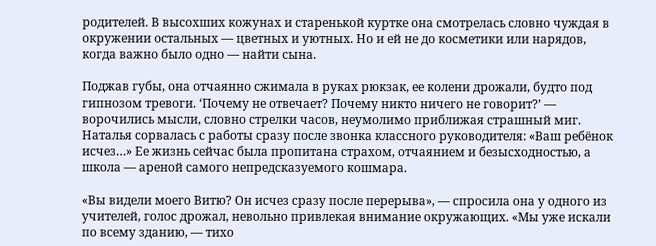родителей. В высохших кожунах и старенькой куртке она смотрелась словно чуждая в окружении остальных — цветных и уютных. Но и ей не до косметики или нарядов, когда важно было одно — найти сына.

Поджав губы, она отчаянно сжимала в руках рюкзак, ее колени дрожали, будто под гипнозом тревоги. ‘Почему не отвечает? Почему никто ничего не говорит?’ — ворочились мысли, словно стрелки часов, неумолимо приближая страшный миг. Наталья сорвалась с работы сразу после звонка классного руководителя: «Ваш ребёнок исчез…» Ее жизнь сейчас была пропитана страхом, отчаянием и безысходностью, а школа — ареной самого непредсказуемого кошмара.

«Вы видели моего Витю? Он исчез сразу после перерыва», — спросила она у одного из учителей, голос дрожал, невольно привлекая внимание окружающих. «Мы уже искали по всему зданию, — тихо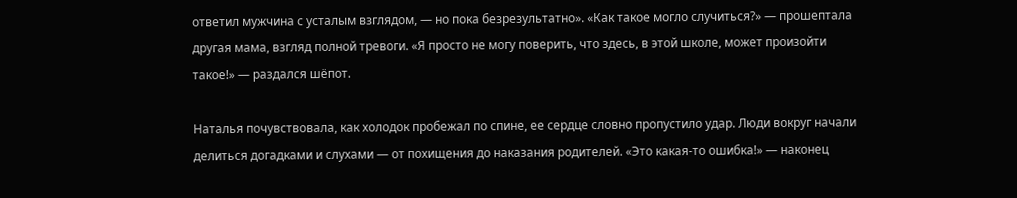ответил мужчина с усталым взглядом, — но пока безрезультатно». «Как такое могло случиться?» — прошептала другая мама, взгляд полной тревоги. «Я просто не могу поверить, что здесь, в этой школе, может произойти такое!» — раздался шёпот.

Наталья почувствовала, как холодок пробежал по спине, ее сердце словно пропустило удар. Люди вокруг начали делиться догадками и слухами — от похищения до наказания родителей. «Это какая-то ошибка!» — наконец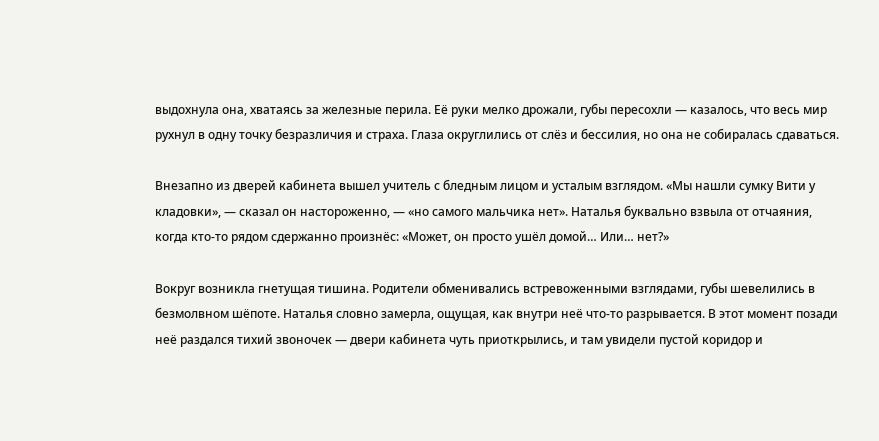выдохнула она, хватаясь за железные перила. Её руки мелко дрожали, губы пересохли — казалось, что весь мир рухнул в одну точку безразличия и страха. Глаза округлились от слёз и бессилия, но она не собиралась сдаваться.

Внезапно из дверей кабинета вышел учитель с бледным лицом и усталым взглядом. «Мы нашли сумку Вити у кладовки», — сказал он настороженно, — «но самого мальчика нет». Наталья буквально взвыла от отчаяния, когда кто-то рядом сдержанно произнёс: «Может, он просто ушёл домой… Или… нет?»

Вокруг возникла гнетущая тишина. Родители обменивались встревоженными взглядами, губы шевелились в безмолвном шёпоте. Наталья словно замерла, ощущая, как внутри неё что-то разрывается. В этот момент позади неё раздался тихий звоночек — двери кабинета чуть приоткрылись, и там увидели пустой коридор и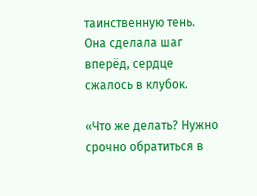таинственную тень. Она сделала шаг вперёд, сердце сжалось в клубок.

«Что же делать? Нужно срочно обратиться в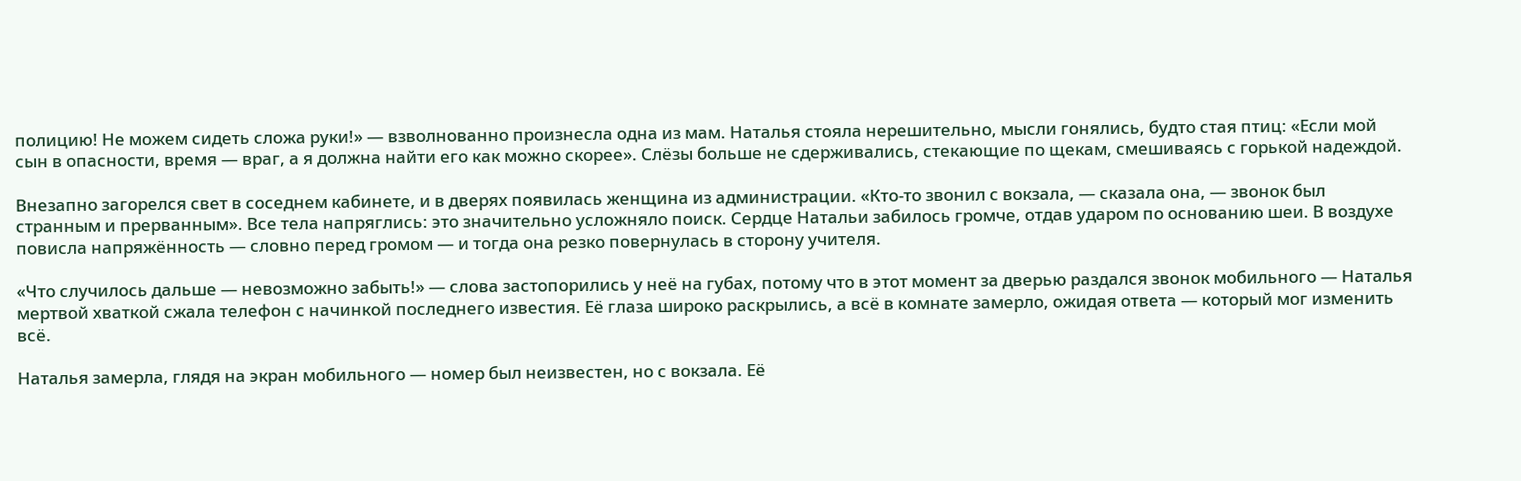полицию! Не можем сидеть сложа руки!» — взволнованно произнесла одна из мам. Наталья стояла нерешительно, мысли гонялись, будто стая птиц: «Если мой сын в опасности, время — враг, а я должна найти его как можно скорее». Слёзы больше не сдерживались, стекающие по щекам, смешиваясь с горькой надеждой.

Внезапно загорелся свет в соседнем кабинете, и в дверях появилась женщина из администрации. «Кто-то звонил с вокзала, — сказала она, — звонок был странным и прерванным». Все тела напряглись: это значительно усложняло поиск. Сердце Натальи забилось громче, отдав ударом по основанию шеи. В воздухе повисла напряжённость — словно перед громом — и тогда она резко повернулась в сторону учителя.

«Что случилось дальше — невозможно забыть!» — слова застопорились у неё на губах, потому что в этот момент за дверью раздался звонок мобильного — Наталья мертвой хваткой сжала телефон с начинкой последнего известия. Её глаза широко раскрылись, а всё в комнате замерло, ожидая ответа — который мог изменить всё.

Наталья замерла, глядя на экран мобильного — номер был неизвестен, но с вокзала. Её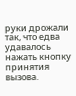руки дрожали так, что едва удавалось нажать кнопку принятия вызова.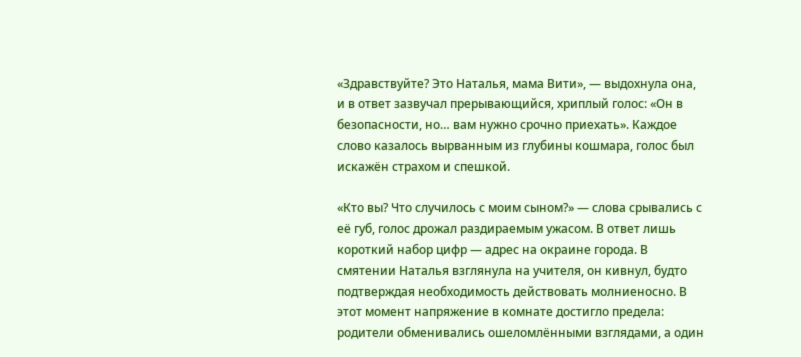«Здравствуйте? Это Наталья, мама Вити», — выдохнула она, и в ответ зазвучал прерывающийся, хриплый голос: «Он в безопасности, но… вам нужно срочно приехать». Каждое слово казалось вырванным из глубины кошмара, голос был искажён страхом и спешкой.

«Кто вы? Что случилось с моим сыном?» — слова срывались с её губ, голос дрожал раздираемым ужасом. В ответ лишь короткий набор цифр — адрес на окраине города. В смятении Наталья взглянула на учителя, он кивнул, будто подтверждая необходимость действовать молниеносно. В этот момент напряжение в комнате достигло предела: родители обменивались ошеломлёнными взглядами, а один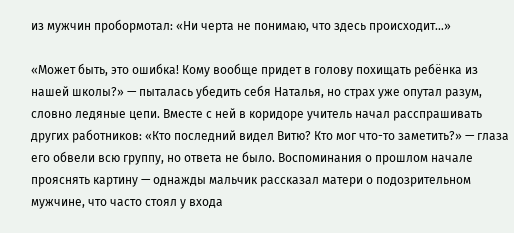из мужчин пробормотал: «Ни черта не понимаю, что здесь происходит…»

«Может быть, это ошибка! Кому вообще придет в голову похищать ребёнка из нашей школы?» — пыталась убедить себя Наталья, но страх уже опутал разум, словно ледяные цепи. Вместе с ней в коридоре учитель начал расспрашивать других работников: «Кто последний видел Витю? Кто мог что-то заметить?» — глаза его обвели всю группу, но ответа не было. Воспоминания о прошлом начале прояснять картину — однажды мальчик рассказал матери о подозрительном мужчине, что часто стоял у входа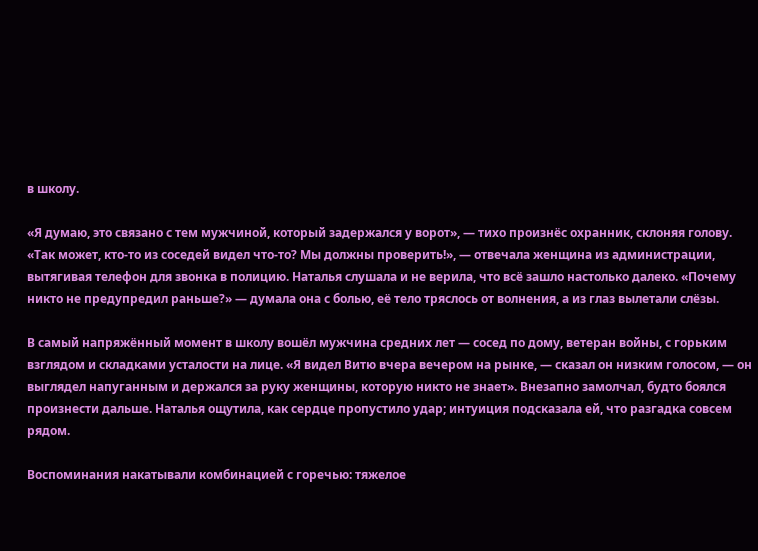в школу.

«Я думаю, это связано с тем мужчиной, который задержался у ворот», — тихо произнёс охранник, склоняя голову. «Так может, кто-то из соседей видел что-то? Мы должны проверить!», — отвечала женщина из администрации, вытягивая телефон для звонка в полицию. Наталья слушала и не верила, что всё зашло настолько далеко. «Почему никто не предупредил раньше?» — думала она с болью, её тело тряслось от волнения, а из глаз вылетали слёзы.

В самый напряжённый момент в школу вошёл мужчина средних лет — сосед по дому, ветеран войны, с горьким взглядом и складками усталости на лице. «Я видел Витю вчера вечером на рынке, — сказал он низким голосом, — он выглядел напуганным и держался за руку женщины, которую никто не знает». Внезапно замолчал, будто боялся произнести дальше. Наталья ощутила, как сердце пропустило удар; интуиция подсказала ей, что разгадка совсем рядом.

Воспоминания накатывали комбинацией с горечью: тяжелое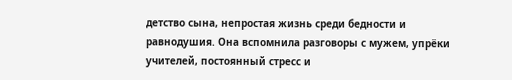детство сына, непростая жизнь среди бедности и равнодушия. Она вспомнила разговоры с мужем, упрёки учителей, постоянный стресс и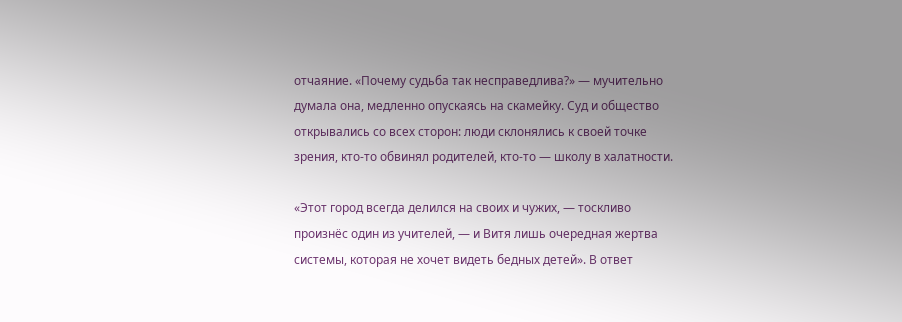отчаяние. «Почему судьба так несправедлива?» — мучительно думала она, медленно опускаясь на скамейку. Суд и общество открывались со всех сторон: люди склонялись к своей точке зрения, кто-то обвинял родителей, кто-то — школу в халатности.

«Этот город всегда делился на своих и чужих, — тоскливо произнёс один из учителей, — и Витя лишь очередная жертва системы, которая не хочет видеть бедных детей». В ответ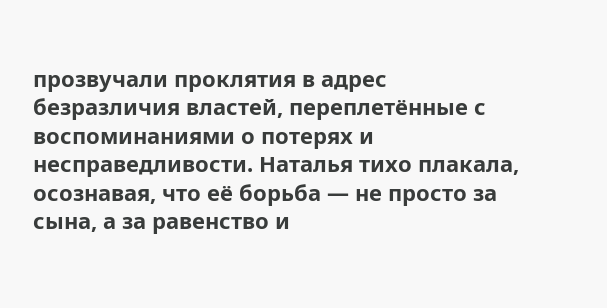прозвучали проклятия в адрес безразличия властей, переплетённые с воспоминаниями о потерях и несправедливости. Наталья тихо плакала, осознавая, что её борьба — не просто за сына, а за равенство и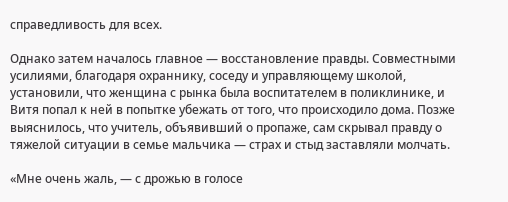справедливость для всех.

Однако затем началось главное — восстановление правды. Совместными усилиями, благодаря охраннику, соседу и управляющему школой, установили, что женщина с рынка была воспитателем в поликлинике, и Витя попал к ней в попытке убежать от того, что происходило дома. Позже выяснилось, что учитель, объявивший о пропаже, сам скрывал правду о тяжелой ситуации в семье мальчика — страх и стыд заставляли молчать.

«Мне очень жаль, — с дрожью в голосе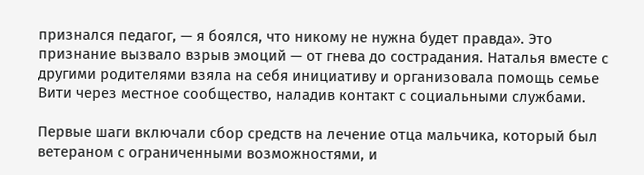признался педагог, — я боялся, что никому не нужна будет правда». Это признание вызвало взрыв эмоций — от гнева до сострадания. Наталья вместе с другими родителями взяла на себя инициативу и организовала помощь семье Вити через местное сообщество, наладив контакт с социальными службами.

Первые шаги включали сбор средств на лечение отца мальчика, который был ветераном с ограниченными возможностями, и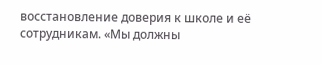восстановление доверия к школе и её сотрудникам. «Мы должны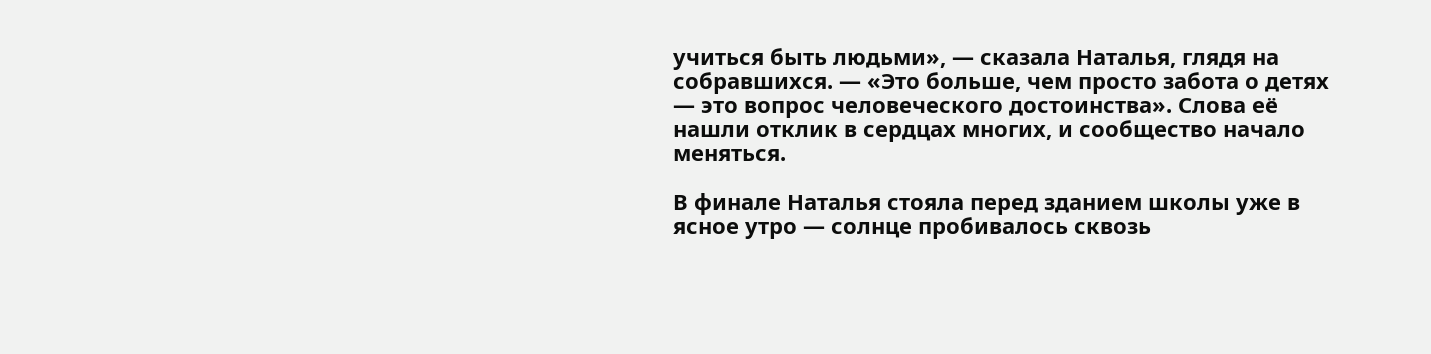учиться быть людьми», — сказала Наталья, глядя на собравшихся. — «Это больше, чем просто забота о детях — это вопрос человеческого достоинства». Слова её нашли отклик в сердцах многих, и сообщество начало меняться.

В финале Наталья стояла перед зданием школы уже в ясное утро — солнце пробивалось сквозь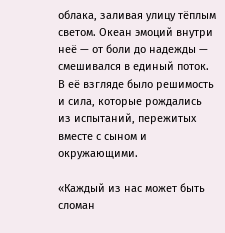облака, заливая улицу тёплым светом. Океан эмоций внутри неё — от боли до надежды — смешивался в единый поток. В её взгляде было решимость и сила, которые рождались из испытаний, пережитых вместе с сыном и окружающими.

«Каждый из нас может быть сломан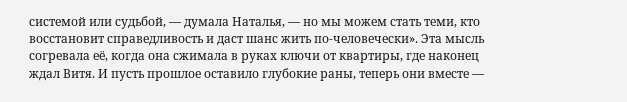системой или судьбой, — думала Наталья, — но мы можем стать теми, кто восстановит справедливость и даст шанс жить по-человечески». Эта мысль согревала её, когда она сжимала в руках ключи от квартиры, где наконец ждал Витя. И пусть прошлое оставило глубокие раны, теперь они вместе —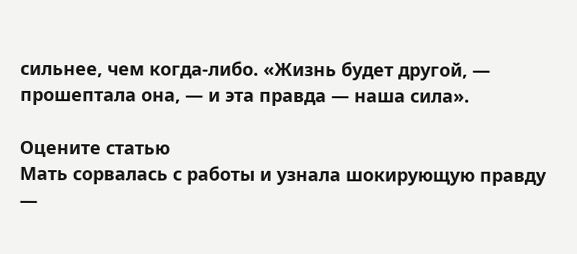сильнее, чем когда-либо. «Жизнь будет другой, — прошептала она, — и эта правда — наша сила».

Оцените статью
Мать сорвалась с работы и узнала шокирующую правду —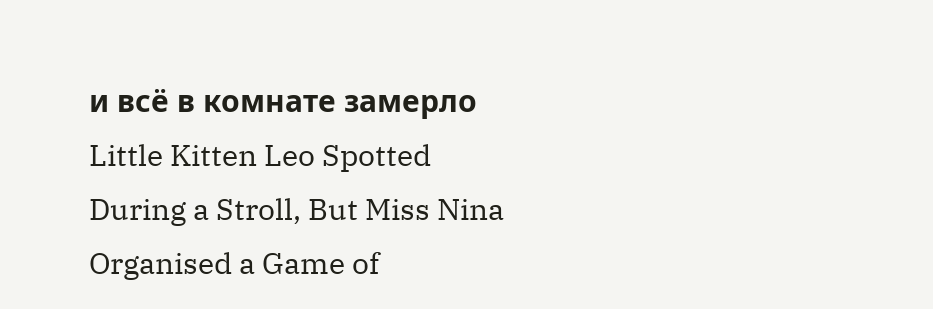и всё в комнате замерло
Little Kitten Leo Spotted During a Stroll, But Miss Nina Organised a Game of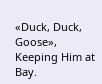«Duck, Duck, Goose», Keeping Him at Bay.